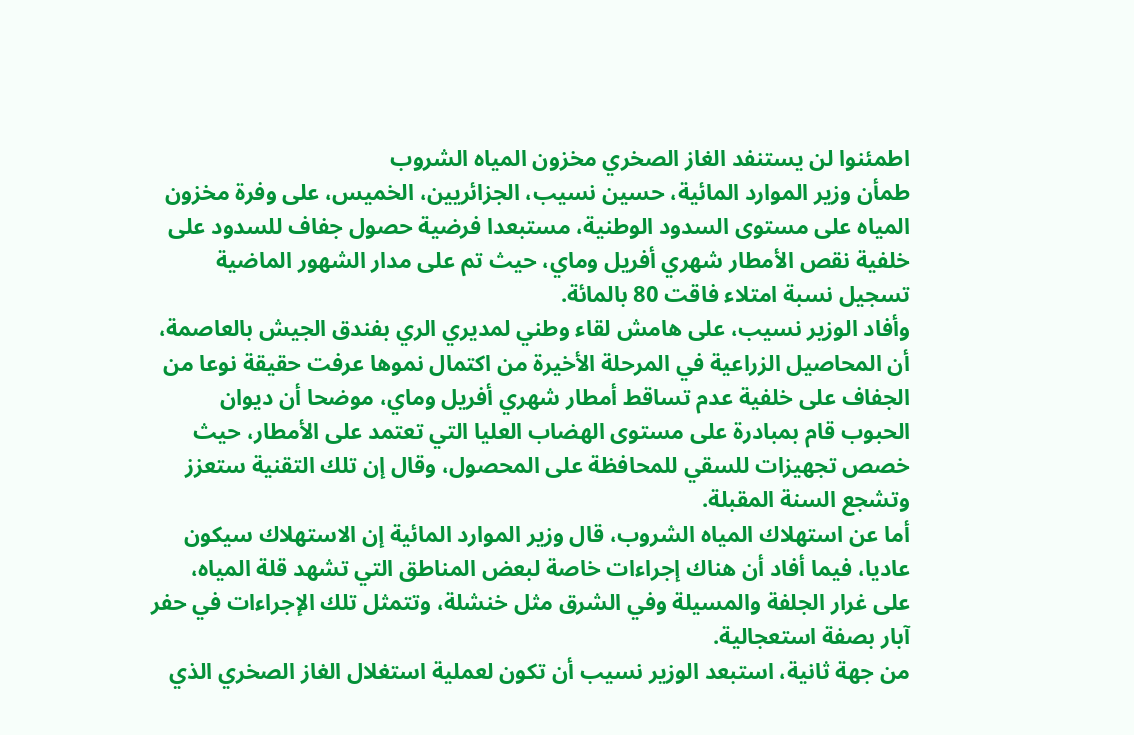اطمئنوا لن يستنفد الغاز الصخري مخزون المياه الشروب
طمأن وزير الموارد المائية، حسين نسيب، الجزائريين، الخميس، على وفرة مخزون المياه على مستوى السدود الوطنية، مستبعدا فرضية حصول جفاف للسدود على خلفية نقص الأمطار شهري أفريل وماي، حيث تم على مدار الشهور الماضية تسجيل نسبة امتلاء فاقت 80 بالمائة.
وأفاد الوزير نسيب، على هامش لقاء وطني لمديري الري بفندق الجيش بالعاصمة، أن المحاصيل الزراعية في المرحلة الأخيرة من اكتمال نموها عرفت حقيقة نوعا من الجفاف على خلفية عدم تساقط أمطار شهري أفريل وماي، موضحا أن ديوان الحبوب قام بمبادرة على مستوى الهضاب العليا التي تعتمد على الأمطار، حيث خصص تجهيزات للسقي للمحافظة على المحصول، وقال إن تلك التقنية ستعزز وتشجع السنة المقبلة.
أما عن استهلاك المياه الشروب، قال وزير الموارد المائية إن الاستهلاك سيكون عاديا، فيما أفاد أن هناك إجراءات خاصة لبعض المناطق التي تشهد قلة المياه، على غرار الجلفة والمسيلة وفي الشرق مثل خنشلة، وتتمثل تلك الإجراءات في حفر آبار بصفة استعجالية.
من جهة ثانية، استبعد الوزير نسيب أن تكون لعملية استغلال الغاز الصخري الذي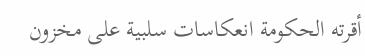أقرته الحكومة انعكاسات سلبية على مخزون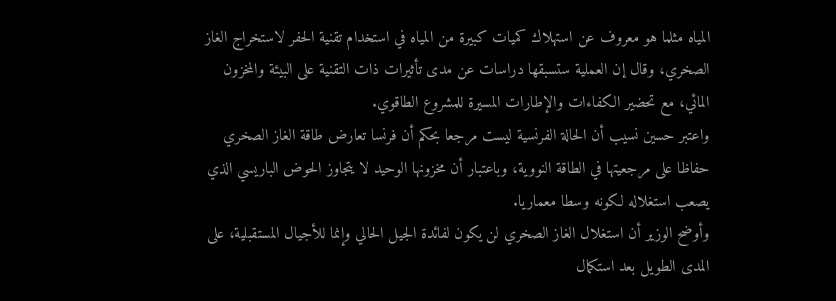المياه مثلما هو معروف عن استهلاك كميات كبيرة من المياه في استخدام تقنية الحفر لاستخراج الغاز الصخري، وقال إن العملية ستسبقها دراسات عن مدى تأثيرات ذات التقنية على البيئة والمخزون المائي، مع تحضير الكفاءات والإطارات المسيرة للمشروع الطاقوي.
واعتبر حسين نسيب أن الحالة الفرنسية ليست مرجعا بحكم أن فرنسا تعارض طاقة الغاز الصخري حفاظا على مرجعيتها في الطاقة النووية، وباعتبار أن مخزونها الوحيد لا يتجاوز الحوض الباريسي الذي يصعب استغلاله لكونه وسطا معماريا.
وأوضح الوزير أن استغلال الغاز الصخري لن يكون لفائدة الجيل الحالي وإنما للأجيال المستقبلية، على المدى الطويل بعد استكمال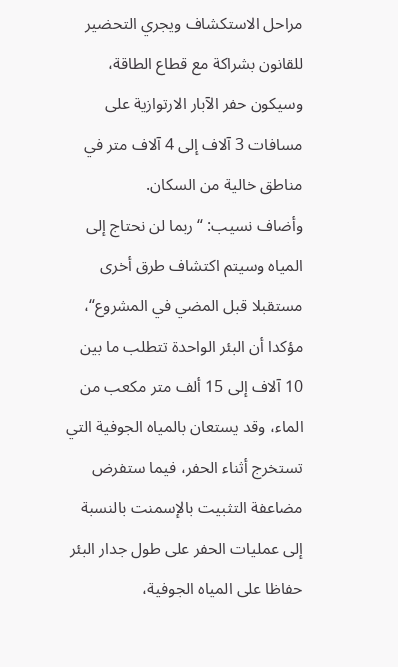مراحل الاستكشاف ويجري التحضير للقانون بشراكة مع قطاع الطاقة، وسيكون حفر الآبار الارتوازية على مسافات 3 آلاف إلى 4 آلاف متر في مناطق خالية من السكان.
وأضاف نسيب: “ربما لن نحتاج إلى المياه وسيتم اكتشاف طرق أخرى مستقبلا قبل المضي في المشروع“، مؤكدا أن البئر الواحدة تتطلب ما بين 10 آلاف إلى 15 ألف متر مكعب من الماء، وقد يستعان بالمياه الجوفية التي تستخرج أثناء الحفر، فيما ستفرض مضاعفة التثبيت بالإسمنت بالنسبة إلى عمليات الحفر على طول جدار البئر حفاظا على المياه الجوفية،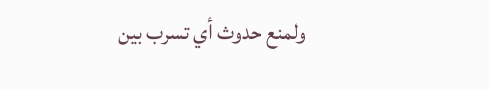ولمنع حدوث أي تسرب بين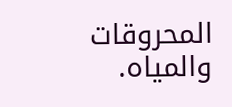المحروقات والمياه.